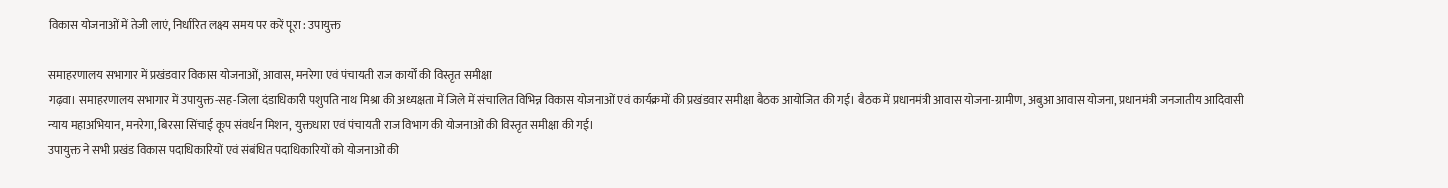विकास योजनाओं में तेजी लाएं, निर्धारित लक्ष्य समय पर करें पूरा : उपायुक्त

समाहरणालय सभागार में प्रखंडवार विकास योजनाओं, आवास, मनरेगा एवं पंचायती राज कार्यों की विस्तृत समीक्षा
गढ़वा। समाहरणालय सभागार में उपायुक्त-सह-जिला दंडाधिकारी पशुपति नाथ मिश्रा की अध्यक्षता में जिले में संचालित विभिन्न विकास योजनाओं एवं कार्यक्रमों की प्रखंडवार समीक्षा बैठक आयोजित की गई। बैठक में प्रधानमंत्री आवास योजना-ग्रामीण, अबुआ आवास योजना, प्रधानमंत्री जनजातीय आदिवासी न्याय महाअभियान, मनरेगा, बिरसा सिंचाई कूप संवर्धन मिशन, युक्तधारा एवं पंचायती राज विभाग की योजनाओं की विस्तृत समीक्षा की गई।
उपायुक्त ने सभी प्रखंड विकास पदाधिकारियों एवं संबंधित पदाधिकारियों को योजनाओं की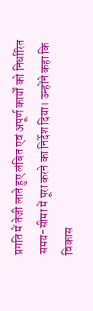प्रगति में तेजी लाते हुए लंबित एवं अपूर्ण कार्यों को निर्धारित समय-सीमा में पूरा करने का निर्देश दिया। उन्होंने कहा कि विकास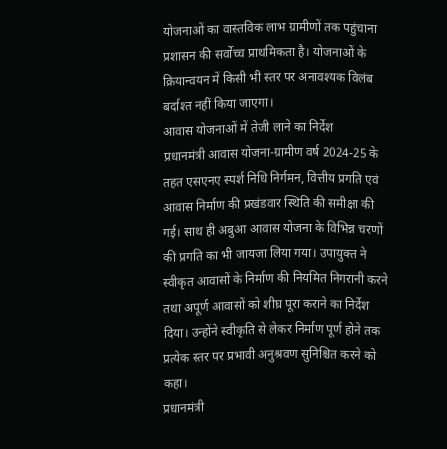योजनाओं का वास्तविक लाभ ग्रामीणों तक पहुंचाना प्रशासन की सर्वोच्च प्राथमिकता है। योजनाओं के क्रियान्वयन में किसी भी स्तर पर अनावश्यक विलंब बर्दाश्त नहीं किया जाएगा।
आवास योजनाओं में तेजी लाने का निर्देश
प्रधानमंत्री आवास योजना-ग्रामीण वर्ष 2024-25 के तहत एसएनए स्पर्श निधि निर्गमन, वित्तीय प्रगति एवं आवास निर्माण की प्रखंडवार स्थिति की समीक्षा की गई। साथ ही अबुआ आवास योजना के विभिन्न चरणों की प्रगति का भी जायजा लिया गया। उपायुक्त ने स्वीकृत आवासों के निर्माण की नियमित निगरानी करने तथा अपूर्ण आवासों को शीघ्र पूरा कराने का निर्देश दिया। उन्होंने स्वीकृति से लेकर निर्माण पूर्ण होने तक प्रत्येक स्तर पर प्रभावी अनुश्रवण सुनिश्चित करने को कहा।
प्रधानमंत्री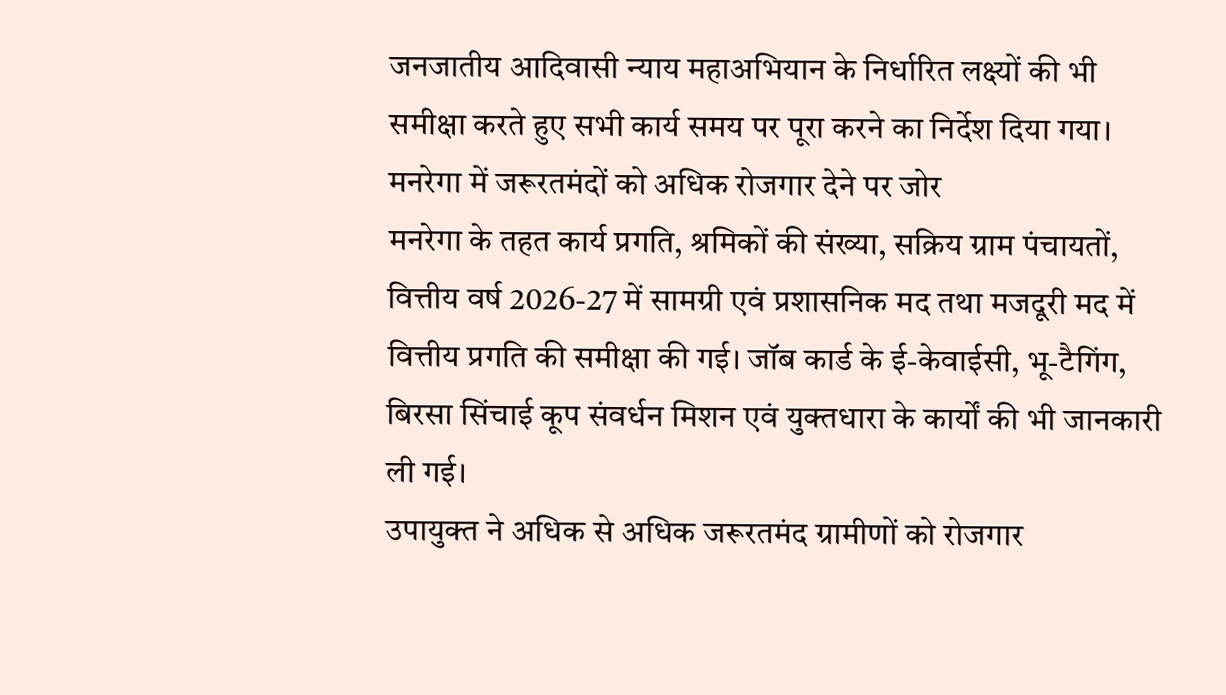जनजातीय आदिवासी न्याय महाअभियान के निर्धारित लक्ष्यों की भी समीक्षा करते हुए सभी कार्य समय पर पूरा करने का निर्देश दिया गया।
मनरेगा में जरूरतमंदों को अधिक रोजगार देने पर जोर
मनरेगा के तहत कार्य प्रगति, श्रमिकों की संख्या, सक्रिय ग्राम पंचायतों, वित्तीय वर्ष 2026-27 में सामग्री एवं प्रशासनिक मद तथा मजदूरी मद में वित्तीय प्रगति की समीक्षा की गई। जॉब कार्ड के ई-केवाईसी, भू-टैगिंग, बिरसा सिंचाई कूप संवर्धन मिशन एवं युक्तधारा के कार्यों की भी जानकारी ली गई।
उपायुक्त ने अधिक से अधिक जरूरतमंद ग्रामीणों को रोजगार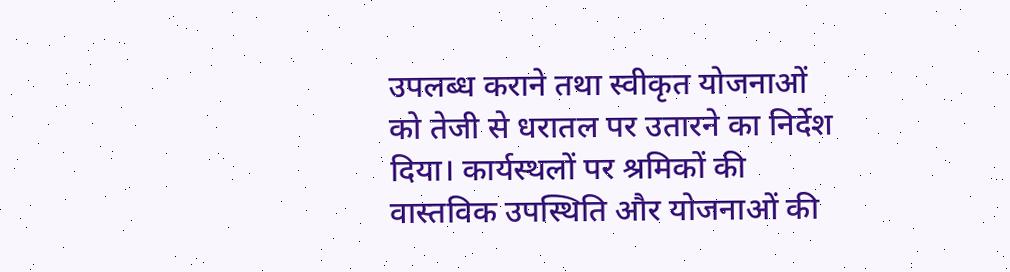उपलब्ध कराने तथा स्वीकृत योजनाओं को तेजी से धरातल पर उतारने का निर्देश दिया। कार्यस्थलों पर श्रमिकों की वास्तविक उपस्थिति और योजनाओं की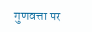गुणवत्ता पर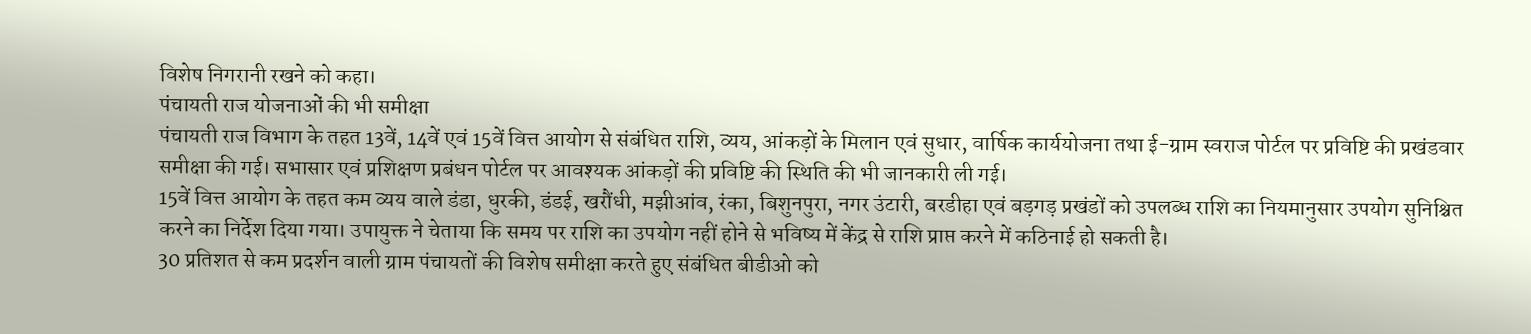विशेष निगरानी रखने को कहा।
पंचायती राज योजनाओं की भी समीक्षा
पंचायती राज विभाग के तहत 13वें, 14वें एवं 15वें वित्त आयोग से संबंधित राशि, व्यय, आंकड़ों के मिलान एवं सुधार, वार्षिक कार्ययोजना तथा ई-ग्राम स्वराज पोर्टल पर प्रविष्टि की प्रखंडवार समीक्षा की गई। सभासार एवं प्रशिक्षण प्रबंधन पोर्टल पर आवश्यक आंकड़ों की प्रविष्टि की स्थिति की भी जानकारी ली गई।
15वें वित्त आयोग के तहत कम व्यय वाले डंडा, धुरकी, डंडई, खरौंधी, मझीआंव, रंका, बिशुनपुरा, नगर उंटारी, बरडीहा एवं बड़गड़ प्रखंडों को उपलब्ध राशि का नियमानुसार उपयोग सुनिश्चित करने का निर्देश दिया गया। उपायुक्त ने चेताया कि समय पर राशि का उपयोग नहीं होने से भविष्य में केंद्र से राशि प्राप्त करने में कठिनाई हो सकती है।
30 प्रतिशत से कम प्रदर्शन वाली ग्राम पंचायतों की विशेष समीक्षा करते हुए संबंधित बीडीओ को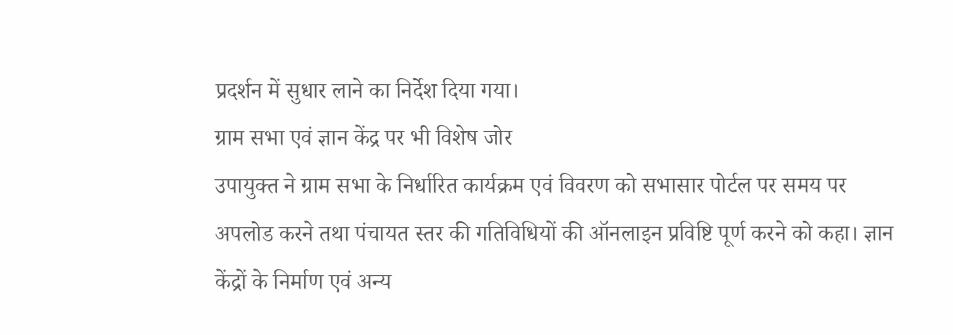प्रदर्शन में सुधार लाने का निर्देश दिया गया।
ग्राम सभा एवं ज्ञान केंद्र पर भी विशेष जोर
उपायुक्त ने ग्राम सभा के निर्धारित कार्यक्रम एवं विवरण को सभासार पोर्टल पर समय पर अपलोड करने तथा पंचायत स्तर की गतिविधियों की ऑनलाइन प्रविष्टि पूर्ण करने को कहा। ज्ञान केंद्रों के निर्माण एवं अन्य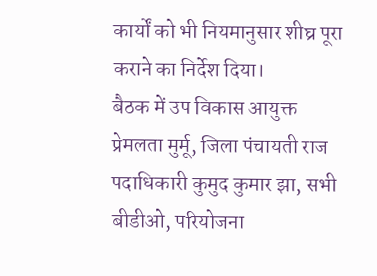कार्यों को भी नियमानुसार शीघ्र पूरा कराने का निर्देश दिया।
बैठक में उप विकास आयुक्त प्रेमलता मुर्मू, जिला पंचायती राज पदाधिकारी कुमुद कुमार झा, सभी बीडीओ, परियोजना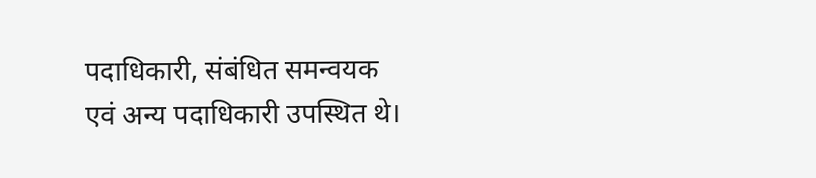पदाधिकारी, संबंधित समन्वयक एवं अन्य पदाधिकारी उपस्थित थे।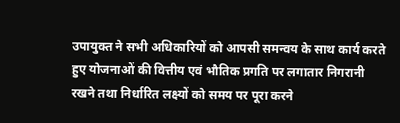उपायुक्त ने सभी अधिकारियों को आपसी समन्वय के साथ कार्य करते हुए योजनाओं की वित्तीय एवं भौतिक प्रगति पर लगातार निगरानी रखने तथा निर्धारित लक्ष्यों को समय पर पूरा करने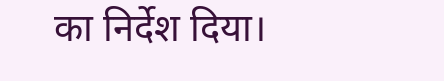का निर्देश दिया।